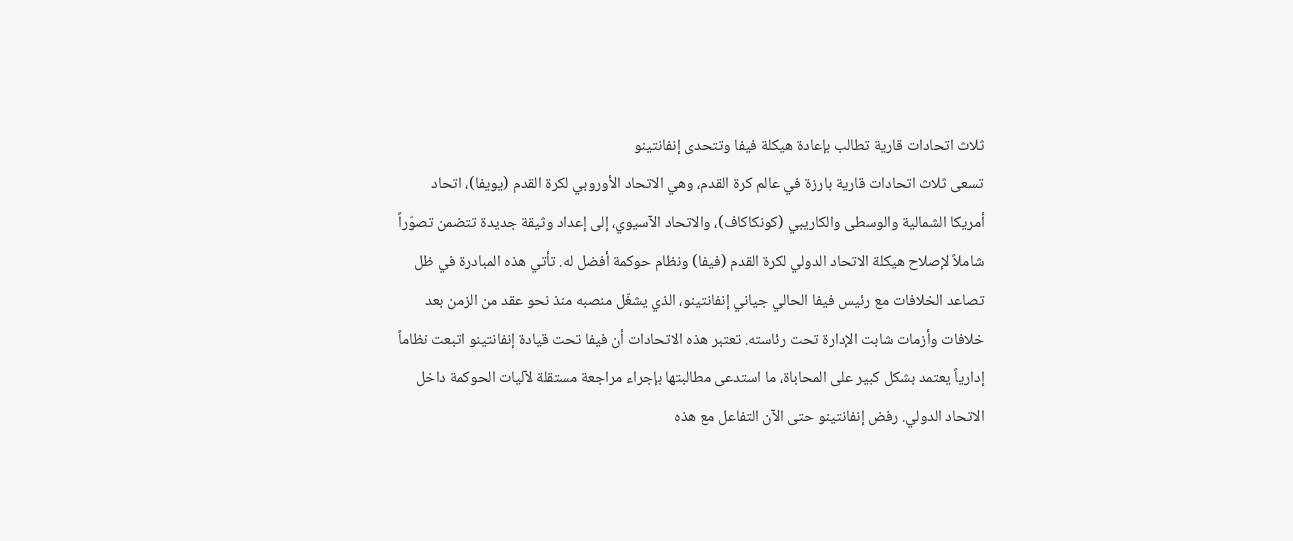ثلاث اتحادات قارية تطالب بإعادة هيكلة فيفا وتتحدى إنفانتينو
تسعى ثلاث اتحادات قارية بارزة في عالم كرة القدم، وهي الاتحاد الأوروبي لكرة القدم (يويفا)، اتحاد أمريكا الشمالية والوسطى والكاريبي (كونكاكاف)، والاتحاد الآسيوي، إلى إعداد وثيقة جديدة تتضمن تصوّراً شاملاً لإصلاح هيكلة الاتحاد الدولي لكرة القدم (فيفا) ونظام حوكمة أفضل له. تأتي هذه المبادرة في ظل تصاعد الخلافات مع رئيس فيفا الحالي جياني إنفانتينو، الذي يشغّل منصبه منذ نحو عقد من الزمن بعد خلافات وأزمات شابت الإدارة تحت رئاسته. تعتبر هذه الاتحادات أن فيفا تحت قيادة إنفانتينو اتبعت نظاماً إدارياً يعتمد بشكل كبير على المحاباة، ما استدعى مطالبتها بإجراء مراجعة مستقلة لآليات الحوكمة داخل الاتحاد الدولي. رفض إنفانتينو حتى الآن التفاعل مع هذه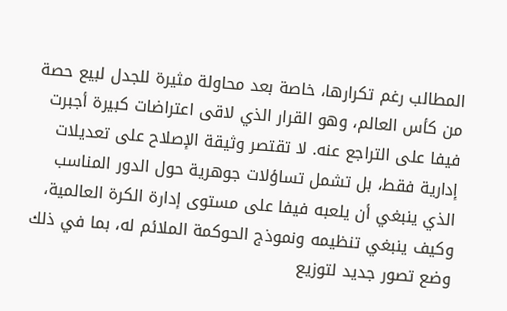المطالب رغم تكرارها، خاصة بعد محاولة مثيرة للجدل لبيع حصة من كأس العالم، وهو القرار الذي لاقى اعتراضات كبيرة أجبرت فيفا على التراجع عنه. لا تقتصر وثيقة الإصلاح على تعديلات إدارية فقط، بل تشمل تساؤلات جوهرية حول الدور المناسب الذي ينبغي أن يلعبه فيفا على مستوى إدارة الكرة العالمية، وكيف ينبغي تنظيمه ونموذج الحوكمة الملائم له، بما في ذلك وضع تصور جديد لتوزيع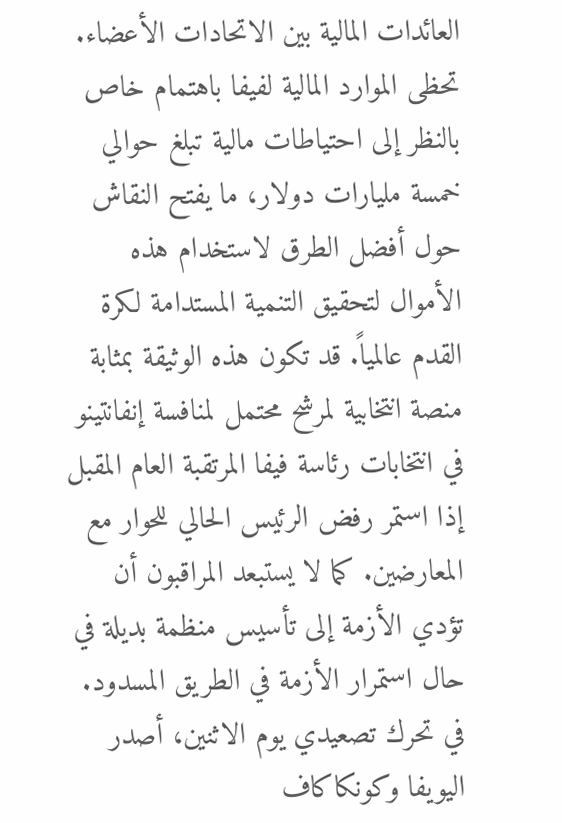العائدات المالية بين الاتحادات الأعضاء. تحظى الموارد المالية لفيفا باهتمام خاص بالنظر إلى احتياطات مالية تبلغ حوالي خمسة مليارات دولار، ما يفتح النقاش حول أفضل الطرق لاستخدام هذه الأموال لتحقيق التنمية المستدامة لكرة القدم عالمياً. قد تكون هذه الوثيقة بمثابة منصة انتخابية لمرشح محتمل لمنافسة إنفانتينو في انتخابات رئاسة فيفا المرتقبة العام المقبل إذا استمر رفض الرئيس الحالي للحوار مع المعارضين. كما لا يستبعد المراقبون أن تؤدي الأزمة إلى تأسيس منظمة بديلة في حال استمرار الأزمة في الطريق المسدود. في تحرك تصعيدي يوم الاثنين، أصدر اليويفا وكونكاكاف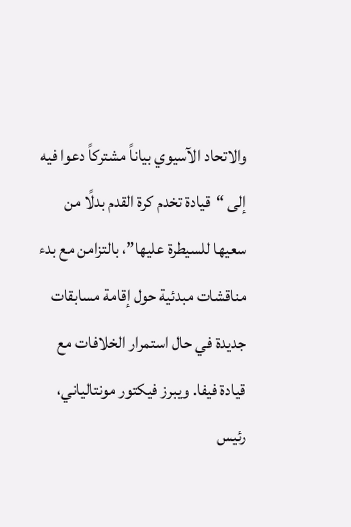والاتحاد الآسيوي بياناً مشتركاً دعوا فيه إلى “قيادة تخدم كرة القدم بدلًا من سعيها للسيطرة عليها”، بالتزامن مع بدء مناقشات مبدئية حول إقامة مسابقات جديدة في حال استمرار الخلافات مع قيادة فيفا. ويبرز فيكتور مونتالياني، رئيس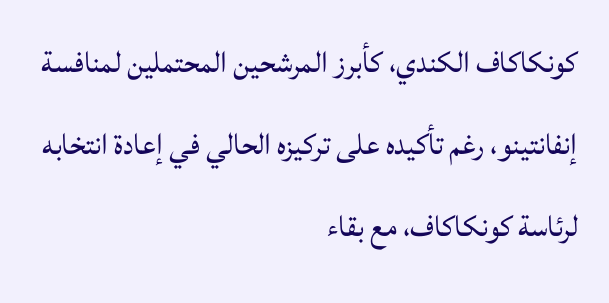كونكاكاف الكندي، كأبرز المرشحين المحتملين لمنافسة إنفانتينو، رغم تأكيده على تركيزه الحالي في إعادة انتخابه لرئاسة كونكاكاف، مع بقاء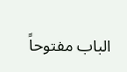الباب مفتوحاً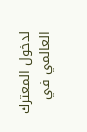لدخول المعترك العالمي في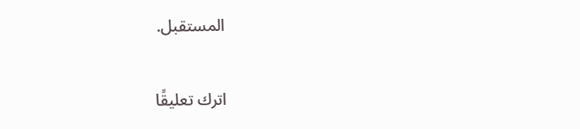المستقبل.

اترك تعليقًا